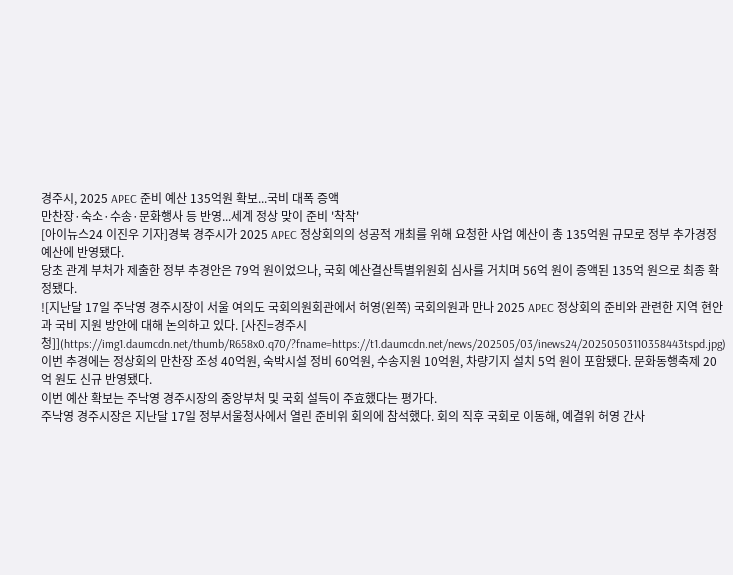경주시, 2025 APEC 준비 예산 135억원 확보...국비 대폭 증액
만찬장·숙소·수송·문화행사 등 반영...세계 정상 맞이 준비 '착착'
[아이뉴스24 이진우 기자]경북 경주시가 2025 APEC 정상회의의 성공적 개최를 위해 요청한 사업 예산이 총 135억원 규모로 정부 추가경정예산에 반영됐다.
당초 관계 부처가 제출한 정부 추경안은 79억 원이었으나, 국회 예산결산특별위원회 심사를 거치며 56억 원이 증액된 135억 원으로 최종 확정됐다.
![지난달 17일 주낙영 경주시장이 서울 여의도 국회의원회관에서 허영(왼쪽) 국회의원과 만나 2025 APEC 정상회의 준비와 관련한 지역 현안과 국비 지원 방안에 대해 논의하고 있다. [사진=경주시청]](https://img1.daumcdn.net/thumb/R658x0.q70/?fname=https://t1.daumcdn.net/news/202505/03/inews24/20250503110358443tspd.jpg)
이번 추경에는 정상회의 만찬장 조성 40억원, 숙박시설 정비 60억원, 수송지원 10억원, 차량기지 설치 5억 원이 포함됐다. 문화동행축제 20억 원도 신규 반영됐다.
이번 예산 확보는 주낙영 경주시장의 중앙부처 및 국회 설득이 주효했다는 평가다.
주낙영 경주시장은 지난달 17일 정부서울청사에서 열린 준비위 회의에 참석했다. 회의 직후 국회로 이동해, 예결위 허영 간사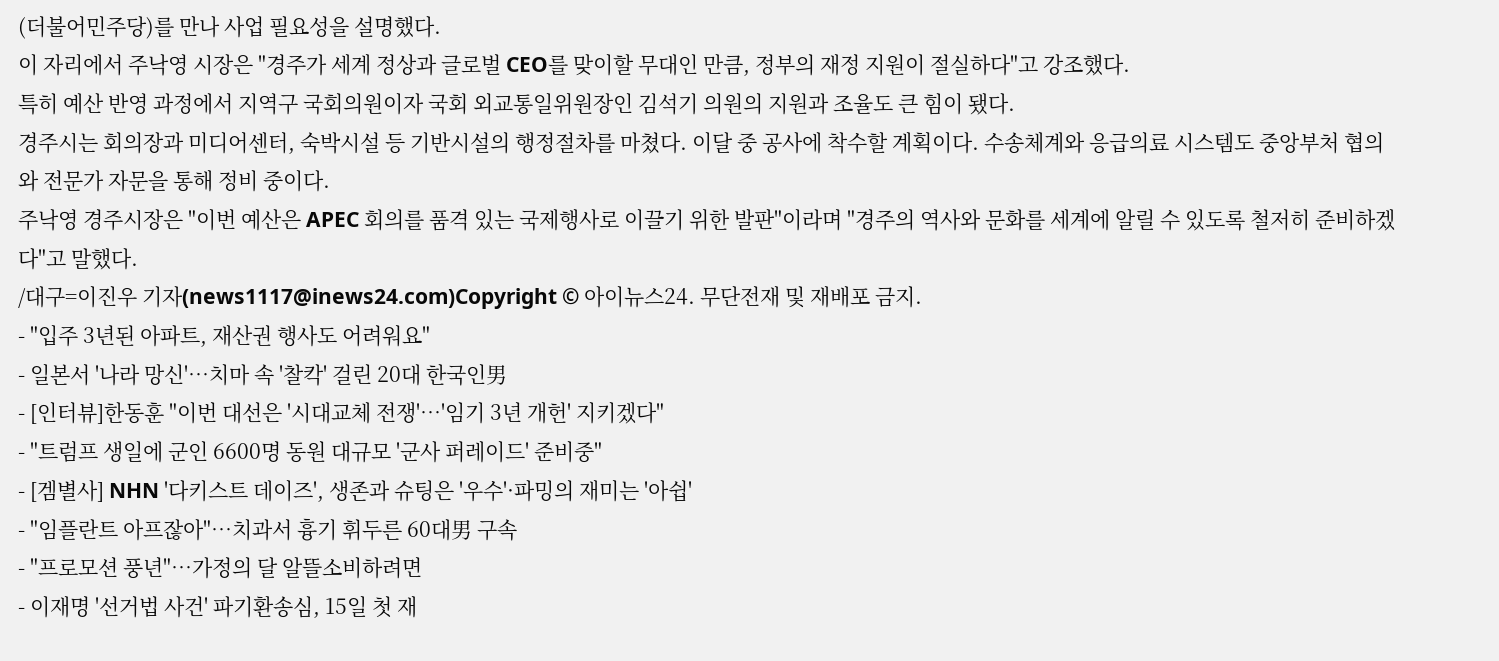(더불어민주당)를 만나 사업 필요성을 설명했다.
이 자리에서 주낙영 시장은 "경주가 세계 정상과 글로벌 CEO를 맞이할 무대인 만큼, 정부의 재정 지원이 절실하다"고 강조했다.
특히 예산 반영 과정에서 지역구 국회의원이자 국회 외교통일위원장인 김석기 의원의 지원과 조율도 큰 힘이 됐다.
경주시는 회의장과 미디어센터, 숙박시설 등 기반시설의 행정절차를 마쳤다. 이달 중 공사에 착수할 계획이다. 수송체계와 응급의료 시스템도 중앙부처 협의와 전문가 자문을 통해 정비 중이다.
주낙영 경주시장은 "이번 예산은 APEC 회의를 품격 있는 국제행사로 이끌기 위한 발판"이라며 "경주의 역사와 문화를 세계에 알릴 수 있도록 철저히 준비하겠다"고 말했다.
/대구=이진우 기자(news1117@inews24.com)Copyright © 아이뉴스24. 무단전재 및 재배포 금지.
- "입주 3년된 아파트, 재산권 행사도 어려워요"
- 일본서 '나라 망신'…치마 속 '찰칵' 걸린 20대 한국인男
- [인터뷰]한동훈 "이번 대선은 '시대교체 전쟁'…'임기 3년 개헌' 지키겠다"
- "트럼프 생일에 군인 6600명 동원 대규모 '군사 퍼레이드' 준비중"
- [겜별사] NHN '다키스트 데이즈', 생존과 슈팅은 '우수'·파밍의 재미는 '아쉽'
- "임플란트 아프잖아"…치과서 흉기 휘두른 60대男 구속
- "프로모션 풍년"⋯가정의 달 알뜰소비하려면
- 이재명 '선거법 사건' 파기환송심, 15일 첫 재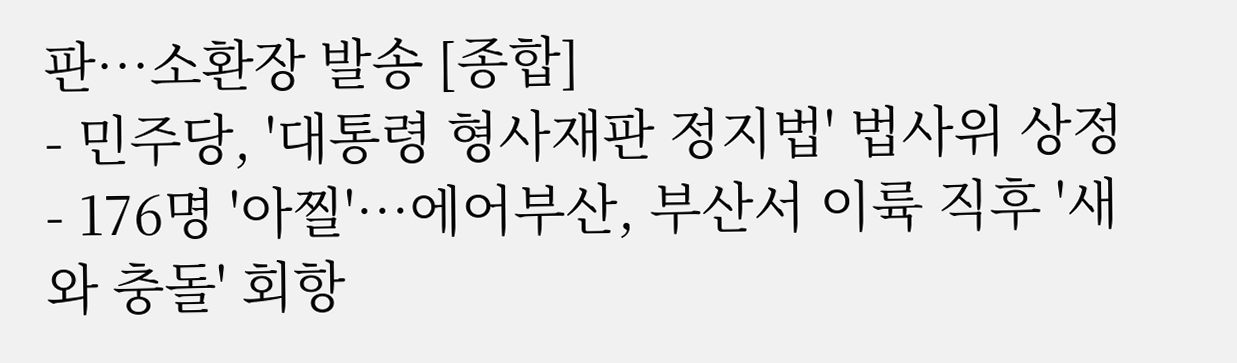판…소환장 발송 [종합]
- 민주당, '대통령 형사재판 정지법' 법사위 상정
- 176명 '아찔'…에어부산, 부산서 이륙 직후 '새와 충돌' 회항